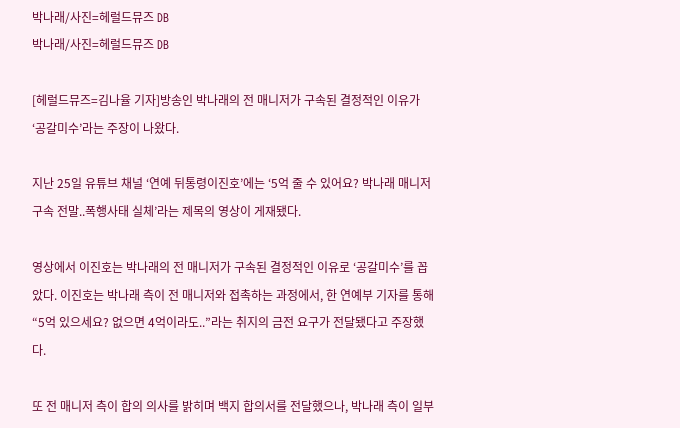박나래/사진=헤럴드뮤즈 DB
박나래/사진=헤럴드뮤즈 DB

[헤럴드뮤즈=김나율 기자]방송인 박나래의 전 매니저가 구속된 결정적인 이유가 ‘공갈미수’라는 주장이 나왔다.

지난 25일 유튜브 채널 ‘연예 뒤통령이진호’에는 ‘5억 줄 수 있어요? 박나래 매니저 구속 전말..폭행사태 실체’라는 제목의 영상이 게재됐다.

영상에서 이진호는 박나래의 전 매니저가 구속된 결정적인 이유로 ‘공갈미수’를 꼽았다. 이진호는 박나래 측이 전 매니저와 접촉하는 과정에서, 한 연예부 기자를 통해 “5억 있으세요? 없으면 4억이라도..”라는 취지의 금전 요구가 전달됐다고 주장했다.

또 전 매니저 측이 합의 의사를 밝히며 백지 합의서를 전달했으나, 박나래 측이 일부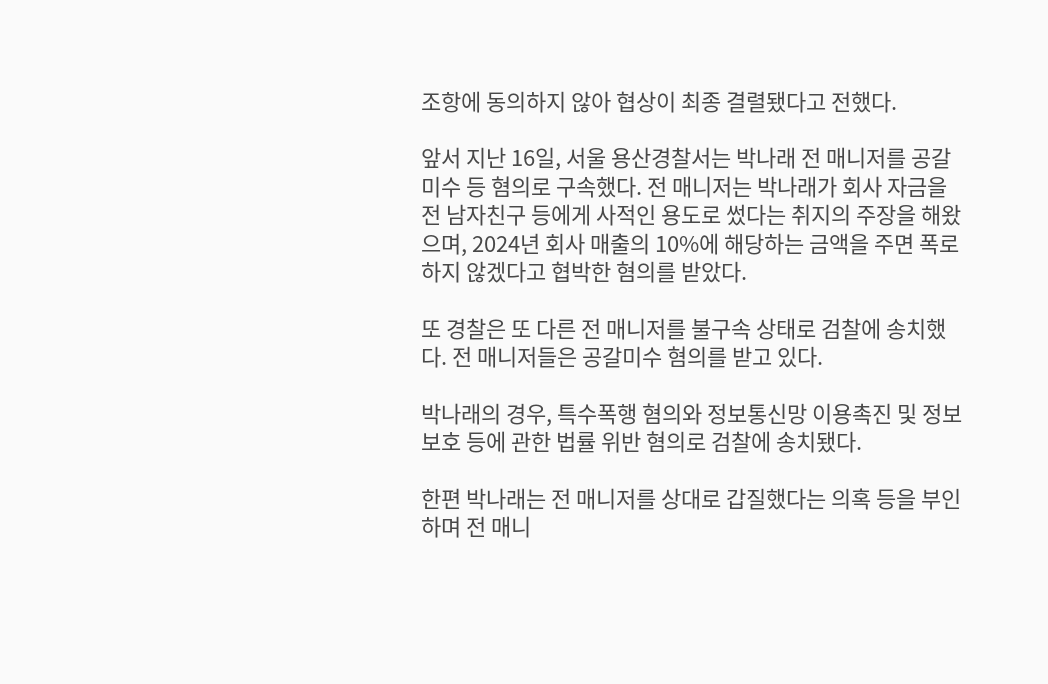조항에 동의하지 않아 협상이 최종 결렬됐다고 전했다.

앞서 지난 16일, 서울 용산경찰서는 박나래 전 매니저를 공갈미수 등 혐의로 구속했다. 전 매니저는 박나래가 회사 자금을 전 남자친구 등에게 사적인 용도로 썼다는 취지의 주장을 해왔으며, 2024년 회사 매출의 10%에 해당하는 금액을 주면 폭로하지 않겠다고 협박한 혐의를 받았다.

또 경찰은 또 다른 전 매니저를 불구속 상태로 검찰에 송치했다. 전 매니저들은 공갈미수 혐의를 받고 있다.

박나래의 경우, 특수폭행 혐의와 정보통신망 이용촉진 및 정보보호 등에 관한 법률 위반 혐의로 검찰에 송치됐다.

한편 박나래는 전 매니저를 상대로 갑질했다는 의혹 등을 부인하며 전 매니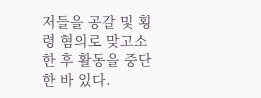저들을 공갈 및 횡령 혐의로 맞고소한 후 활동을 중단한 바 있다.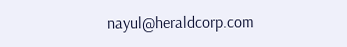nayul@heraldcorp.com